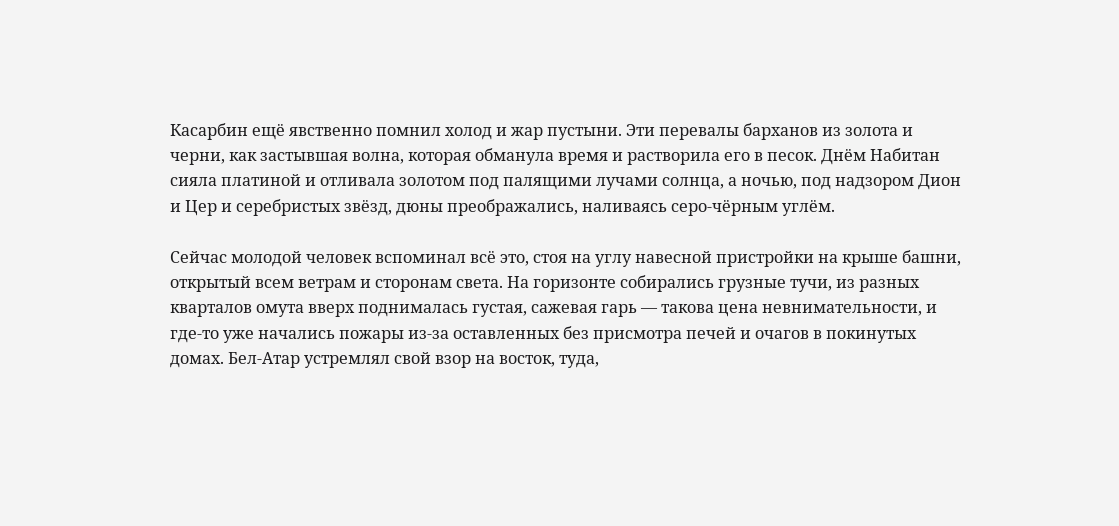Касарбин ещё явственно помнил холод и жар пустыни. Эти перевалы барханов из золота и черни, как застывшая волна, которая обманула время и растворила его в песок. Днём Набитан сияла платиной и отливала золотом под палящими лучами солнца, а ночью, под надзором Дион и Цер и серебристых звёзд, дюны преображались, наливаясь серо-чёрным углём.

Сейчас молодой человек вспоминал всё это, стоя на углу навесной пристройки на крыше башни, открытый всем ветрам и сторонам света. На горизонте собирались грузные тучи, из разных кварталов омута вверх поднималась густая, сажевая гарь — такова цена невнимательности, и где-то уже начались пожары из-за оставленных без присмотра печей и очагов в покинутых домах. Бел-Атар устремлял свой взор на восток, туда,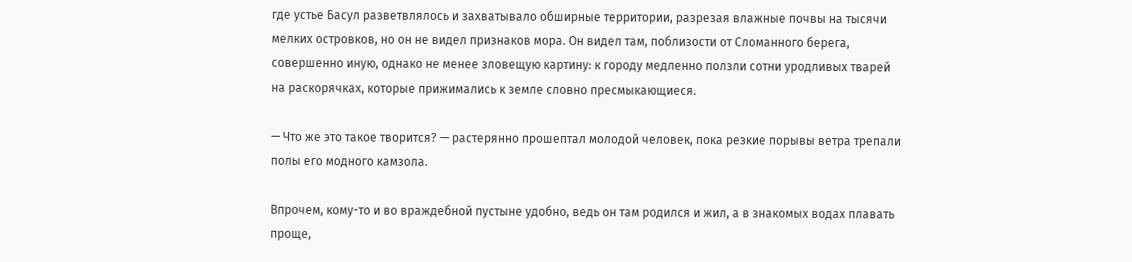где устье Басул разветвлялось и захватывало обширные территории, разрезая влажные почвы на тысячи мелких островков, но он не видел признаков мора. Он видел там, поблизости от Сломанного берега, совершенно иную, однако не менее зловещую картину: к городу медленно ползли сотни уродливых тварей на раскорячках, которые прижимались к земле словно пресмыкающиеся.

— Что же это такое творится? — растерянно прошептал молодой человек, пока резкие порывы ветра трепали полы его модного камзола.

Впрочем, кому-то и во враждебной пустыне удобно, ведь он там родился и жил, а в знакомых водах плавать проще,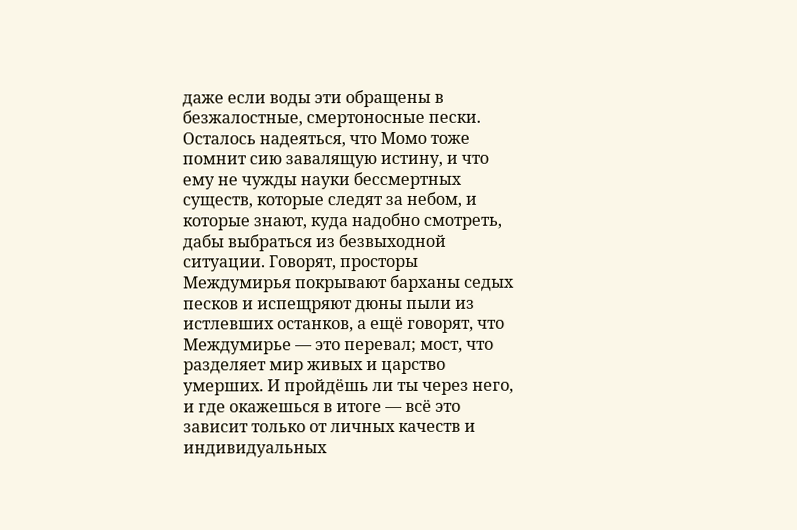даже если воды эти обращены в безжалостные, смертоносные пески. Осталось надеяться, что Момо тоже помнит сию завалящую истину, и что ему не чужды науки бессмертных существ, которые следят за небом, и которые знают, куда надобно смотреть, дабы выбраться из безвыходной ситуации. Говорят, просторы Междумирья покрывают барханы седых песков и испещряют дюны пыли из истлевших останков, а ещё говорят, что Междумирье — это перевал; мост, что разделяет мир живых и царство умерших. И пройдёшь ли ты через него, и где окажешься в итоге — всё это зависит только от личных качеств и индивидуальных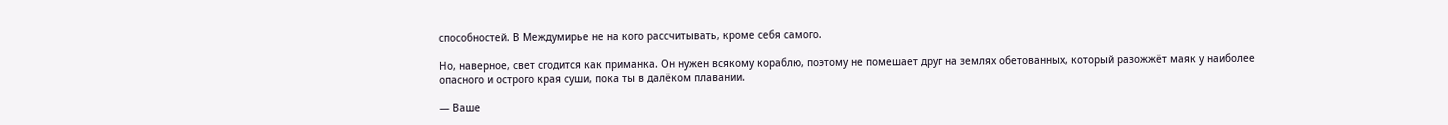способностей. В Междумирье не на кого рассчитывать, кроме себя самого.

Но, наверное, свет сгодится как приманка. Он нужен всякому кораблю, поэтому не помешает друг на землях обетованных, который разожжёт маяк у наиболее опасного и острого края суши, пока ты в далёком плавании.

— Ваше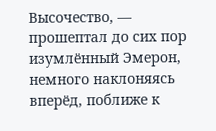Высочество, — прошептал до сих пор изумлённый Эмерон, немного наклоняясь вперёд, поближе к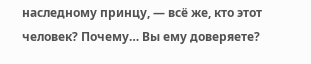наследному принцу, — всё же, кто этот человек? Почему… Вы ему доверяете?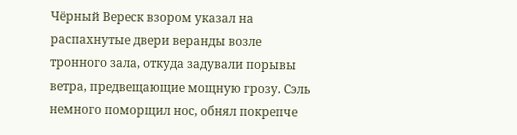Чёрный Вереск взором указал на распахнутые двери веранды возле тронного зала, откуда задували порывы ветра, предвещающие мощную грозу. Сэль немного поморщил нос, обнял покрепче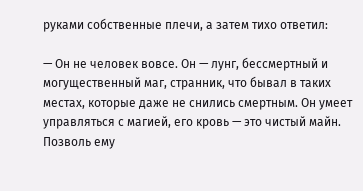руками собственные плечи, а затем тихо ответил:

— Он не человек вовсе. Он — лунг, бессмертный и могущественный маг, странник, что бывал в таких местах, которые даже не снились смертным. Он умеет управляться с магией, его кровь — это чистый майн. Позволь ему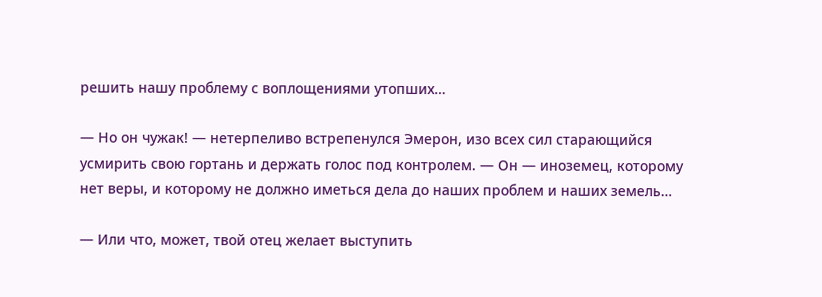решить нашу проблему с воплощениями утопших…

— Но он чужак! — нетерпеливо встрепенулся Эмерон, изо всех сил старающийся усмирить свою гортань и держать голос под контролем. — Он — иноземец, которому нет веры, и которому не должно иметься дела до наших проблем и наших земель…

— Или что, может, твой отец желает выступить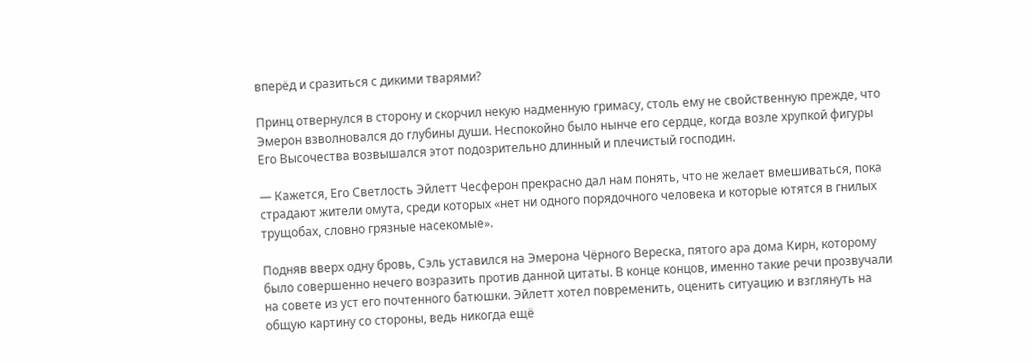вперёд и сразиться с дикими тварями?

Принц отвернулся в сторону и скорчил некую надменную гримасу, столь ему не свойственную прежде, что Эмерон взволновался до глубины души. Неспокойно было нынче его сердце, когда возле хрупкой фигуры Его Высочества возвышался этот подозрительно длинный и плечистый господин.

— Кажется, Его Светлость Эйлетт Чесферон прекрасно дал нам понять, что не желает вмешиваться, пока страдают жители омута, среди которых «нет ни одного порядочного человека и которые ютятся в гнилых трущобах, словно грязные насекомые».

Подняв вверх одну бровь, Сэль уставился на Эмерона Чёрного Вереска, пятого ара дома Кирн, которому было совершенно нечего возразить против данной цитаты. В конце концов, именно такие речи прозвучали на совете из уст его почтенного батюшки. Эйлетт хотел повременить, оценить ситуацию и взглянуть на общую картину со стороны, ведь никогда ещё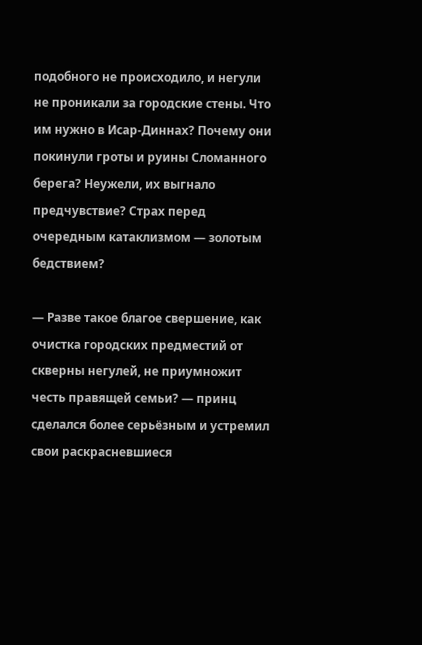подобного не происходило, и негули не проникали за городские стены. Что им нужно в Исар-Диннах? Почему они покинули гроты и руины Сломанного берега? Неужели, их выгнало предчувствие? Страх перед очередным катаклизмом — золотым бедствием?

— Разве такое благое свершение, как очистка городских предместий от скверны негулей, не приумножит честь правящей семьи? — принц сделался более серьёзным и устремил свои раскрасневшиеся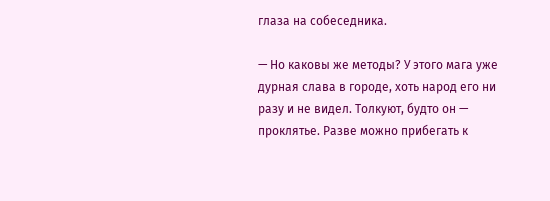глаза на собеседника.

— Но каковы же методы? У этого мага уже дурная слава в городе, хоть народ его ни разу и не видел. Толкуют, будто он — проклятье. Разве можно прибегать к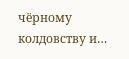чёрному колдовству и…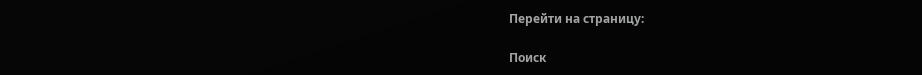Перейти на страницу:

Поиск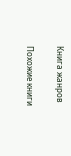Книга жанров

Похожие книги